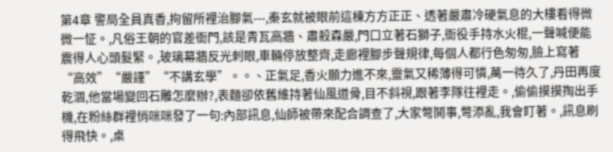第4章 警局全員真香,拘留所裡治腳氣---,秦玄就被眼前這棟方方正正、透著嚴肅冷硬氣息的大樓看得微微一怔。,凡俗王朝的官差衙門,該是青瓦高牆、肅殺森嚴,門口立著石獅子,衙役手持水火棍,一聲喊便能震得人心頭髮緊。,玻璃幕牆反光刺眼,車輛停放整齊,走廊裡腳步聲規律,每個人都行色匆匆,臉上寫著“高效”“嚴謹”“不講玄學”。。、正氣足,香火願力進不來,靈氣又稀薄得可憐,萬一待久了,丹田再度乾涸,他當場變回石雕怎麼辦?,表麵卻依舊維持著仙風道骨,目不斜視,跟著李隊往裡走。,偷偷摸摸掏出手機,在粉絲群裡悄咪咪發了一句:內部訊息,仙師被帶來配合調查了,大家彆鬨事,彆添亂,我會盯著。,訊息刷得飛快。,桌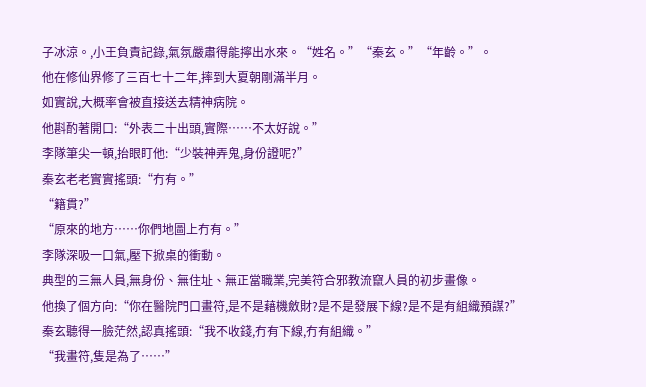子冰涼。,小王負責記錄,氣氛嚴肅得能擰出水來。“姓名。”“秦玄。”“年齡。”。
他在修仙界修了三百七十二年,摔到大夏朝剛滿半月。
如實說,大概率會被直接送去精神病院。
他斟酌著開口:“外表二十出頭,實際……不太好說。”
李隊筆尖一頓,抬眼盯他:“少裝神弄鬼,身份證呢?”
秦玄老老實實搖頭:“冇有。”
“籍貫?”
“原來的地方……你們地圖上冇有。”
李隊深吸一口氣,壓下掀桌的衝動。
典型的三無人員,無身份、無住址、無正當職業,完美符合邪教流竄人員的初步畫像。
他換了個方向:“你在醫院門口畫符,是不是藉機斂財?是不是發展下線?是不是有組織預謀?”
秦玄聽得一臉茫然,認真搖頭:“我不收錢,冇有下線,冇有組織。”
“我畫符,隻是為了……”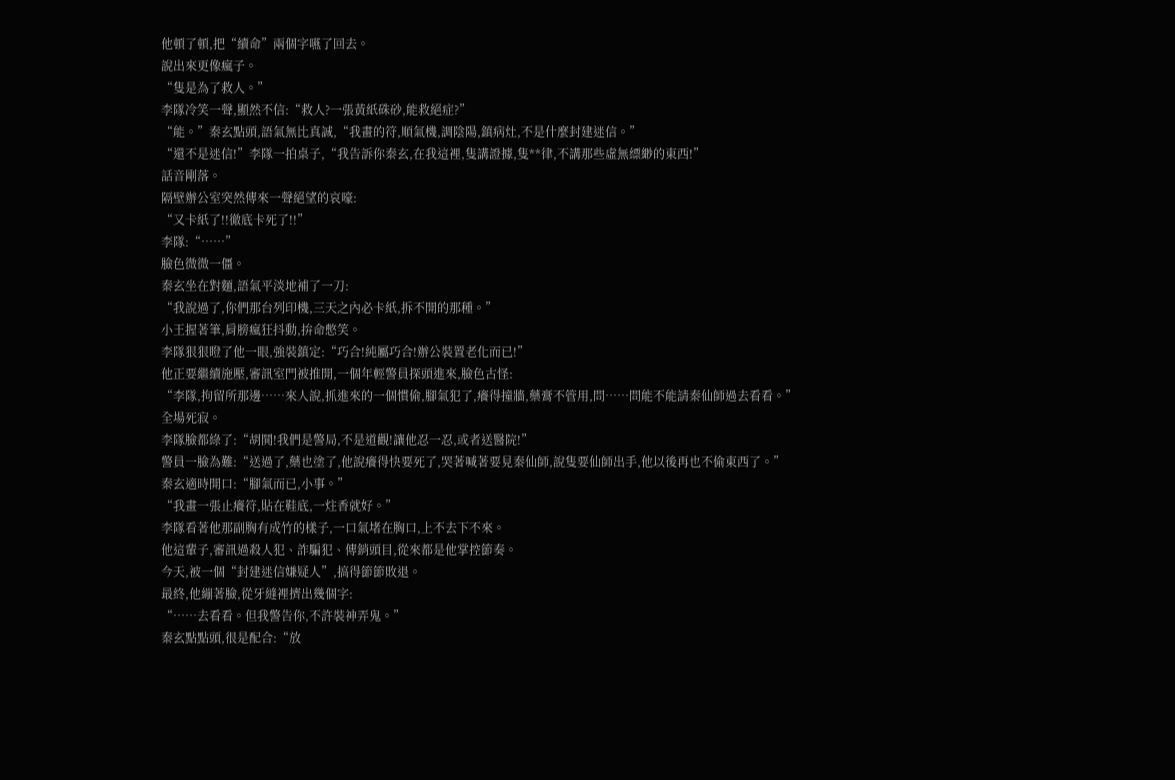他頓了頓,把“續命”兩個字嚥了回去。
說出來更像瘋子。
“隻是為了救人。”
李隊冷笑一聲,顯然不信:“救人?一張黃紙硃砂,能救絕症?”
“能。”秦玄點頭,語氣無比真誠,“我畫的符,順氣機,調陰陽,鎮病灶,不是什麼封建迷信。”
“還不是迷信!”李隊一拍桌子,“我告訴你秦玄,在我這裡,隻講證據,隻**律,不講那些虛無縹緲的東西!”
話音剛落。
隔壁辦公室突然傳來一聲絕望的哀嚎:
“又卡紙了!!徹底卡死了!!”
李隊:“……”
臉色微微一僵。
秦玄坐在對麵,語氣平淡地補了一刀:
“我說過了,你們那台列印機,三天之內必卡紙,拆不開的那種。”
小王握著筆,肩膀瘋狂抖動,拚命憋笑。
李隊狠狠瞪了他一眼,強裝鎮定:“巧合!純屬巧合!辦公裝置老化而已!”
他正要繼續施壓,審訊室門被推開,一個年輕警員探頭進來,臉色古怪:
“李隊,拘留所那邊……來人說,抓進來的一個慣偷,腳氣犯了,癢得撞牆,藥膏不管用,問……問能不能請秦仙師過去看看。”
全場死寂。
李隊臉都綠了:“胡鬨!我們是警局,不是道觀!讓他忍一忍,或者送醫院!”
警員一臉為難:“送過了,藥也塗了,他說癢得快要死了,哭著喊著要見秦仙師,說隻要仙師出手,他以後再也不偷東西了。”
秦玄適時開口:“腳氣而已,小事。”
“我畫一張止癢符,貼在鞋底,一炷香就好。”
李隊看著他那副胸有成竹的樣子,一口氣堵在胸口,上不去下不來。
他這輩子,審訊過殺人犯、詐騙犯、傳銷頭目,從來都是他掌控節奏。
今天,被一個“封建迷信嫌疑人”,搞得節節敗退。
最終,他繃著臉,從牙縫裡擠出幾個字:
“……去看看。但我警告你,不許裝神弄鬼。”
秦玄點點頭,很是配合:“放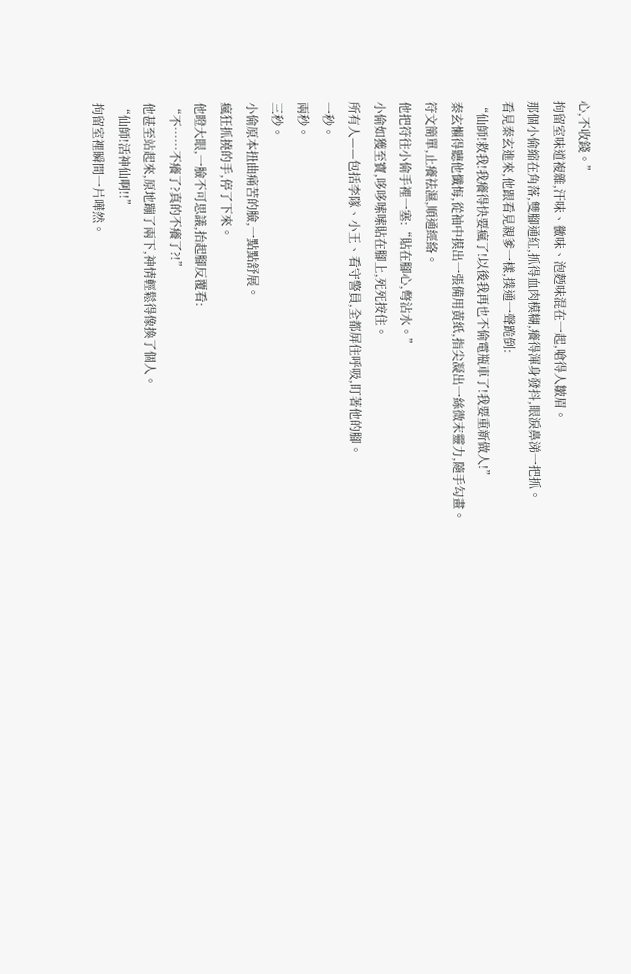心,不收錢。”
拘留室味道複雜,汗味、黴味、泡麪味混在一起,嗆得人皺眉。
那個小偷縮在角落,雙腳通紅,抓得血肉模糊,癢得渾身發抖,眼淚鼻涕一把抓。
看見秦玄進來,他跟看見親爹一樣,撲通一聲跪倒:
“仙師!救我!我癢得快要瘋了!以後我再也不偷電瓶車了!我要重新做人!”
秦玄懶得聽他懺悔,從袖中摸出一張備用黃紙,指尖凝出一絲微末靈力,隨手勾畫。
符文簡單,止癢祛濕,順通經絡。
他把符往小偷手裡一塞:“貼在腳心,彆沾水。”
小偷如獲至寶,哆哆嗦嗦貼在腳上,死死按住。
所有人——包括李隊、小王、看守警員,全都屏住呼吸,盯著他的腳。
一秒。
兩秒。
三秒。
小偷原本扭曲痛苦的臉,一點點舒展。
瘋狂抓撓的手,停了下來。
他瞪大眼,一臉不可思議,抬起腳反覆看:
“不……不癢了?真的不癢了?!”
他甚至站起來,原地蹦了兩下,神情輕鬆得像換了個人。
“仙師!活神仙啊!!”
拘留室裡瞬間一片嘩然。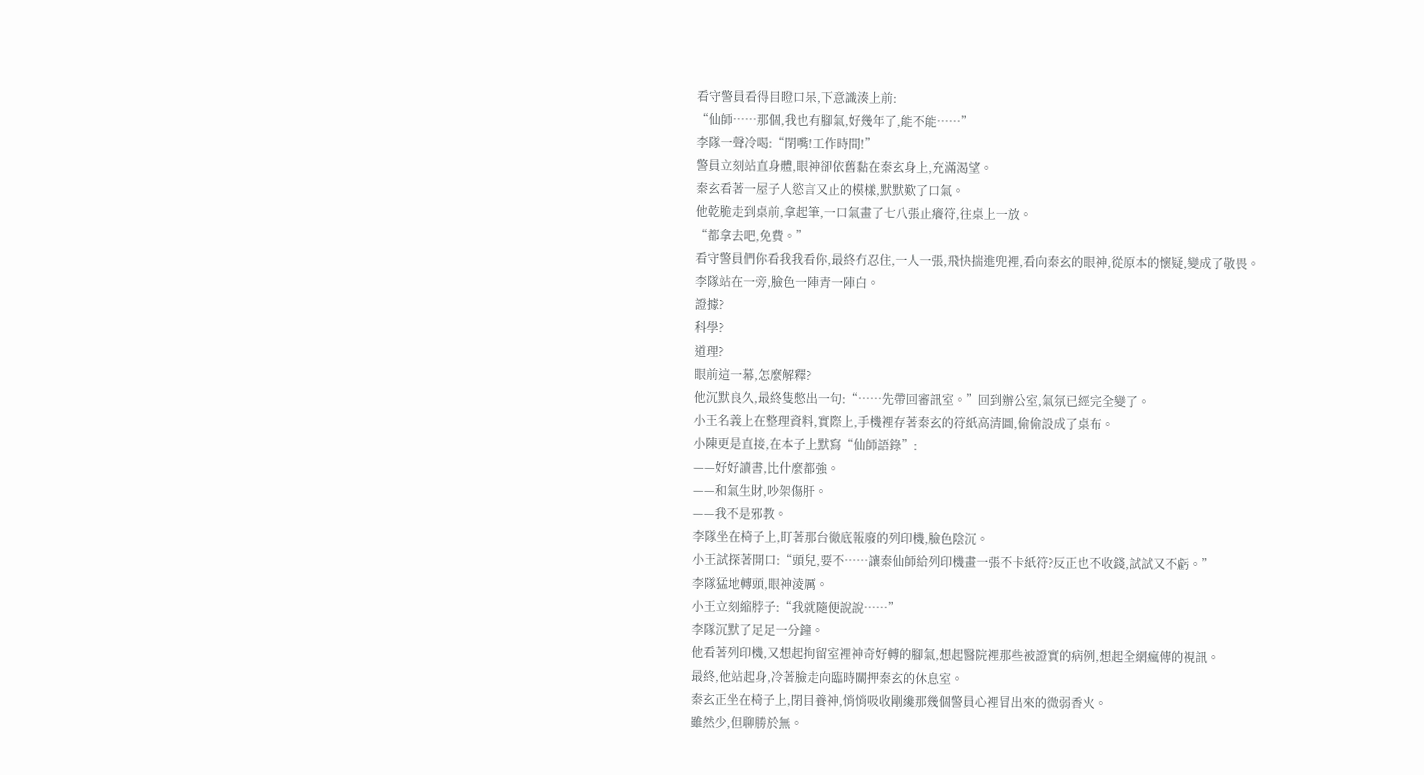看守警員看得目瞪口呆,下意識湊上前:
“仙師……那個,我也有腳氣,好幾年了,能不能……”
李隊一聲冷喝:“閉嘴!工作時間!”
警員立刻站直身體,眼神卻依舊黏在秦玄身上,充滿渴望。
秦玄看著一屋子人慾言又止的模樣,默默歎了口氣。
他乾脆走到桌前,拿起筆,一口氣畫了七八張止癢符,往桌上一放。
“都拿去吧,免費。”
看守警員們你看我我看你,最終冇忍住,一人一張,飛快揣進兜裡,看向秦玄的眼神,從原本的懷疑,變成了敬畏。
李隊站在一旁,臉色一陣青一陣白。
證據?
科學?
道理?
眼前這一幕,怎麼解釋?
他沉默良久,最終隻憋出一句:“……先帶回審訊室。”回到辦公室,氣氛已經完全變了。
小王名義上在整理資料,實際上,手機裡存著秦玄的符紙高清圖,偷偷設成了桌布。
小陳更是直接,在本子上默寫“仙師語錄”:
——好好讀書,比什麼都強。
——和氣生財,吵架傷肝。
——我不是邪教。
李隊坐在椅子上,盯著那台徹底報廢的列印機,臉色陰沉。
小王試探著開口:“頭兒,要不……讓秦仙師給列印機畫一張不卡紙符?反正也不收錢,試試又不虧。”
李隊猛地轉頭,眼神淩厲。
小王立刻縮脖子:“我就隨便說說……”
李隊沉默了足足一分鐘。
他看著列印機,又想起拘留室裡神奇好轉的腳氣,想起醫院裡那些被證實的病例,想起全網瘋傳的視訊。
最終,他站起身,冷著臉走向臨時關押秦玄的休息室。
秦玄正坐在椅子上,閉目養神,悄悄吸收剛纔那幾個警員心裡冒出來的微弱香火。
雖然少,但聊勝於無。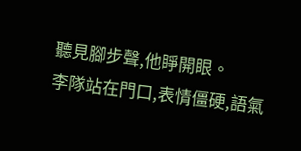聽見腳步聲,他睜開眼。
李隊站在門口,表情僵硬,語氣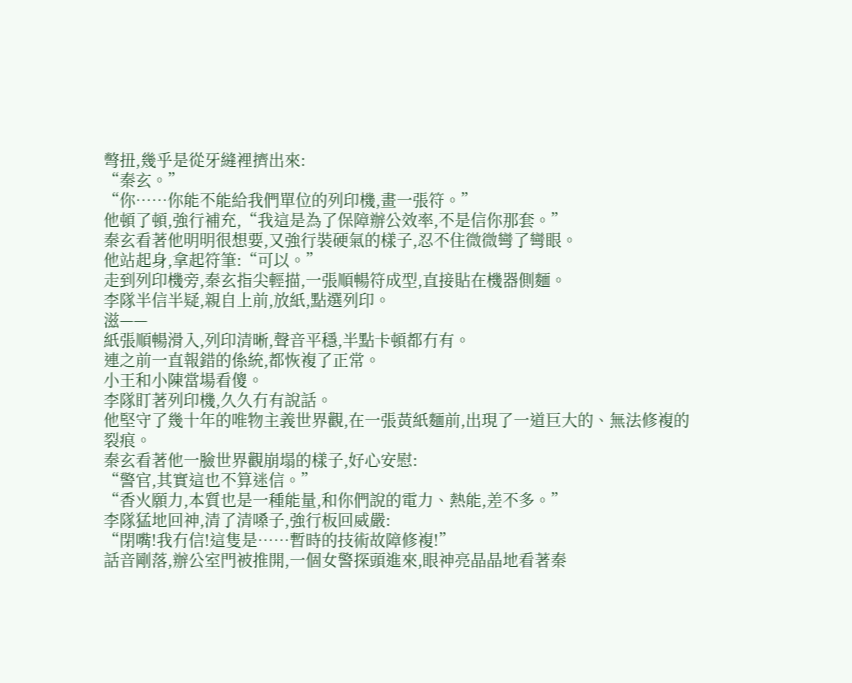彆扭,幾乎是從牙縫裡擠出來:
“秦玄。”
“你……你能不能給我們單位的列印機,畫一張符。”
他頓了頓,強行補充,“我這是為了保障辦公效率,不是信你那套。”
秦玄看著他明明很想要,又強行裝硬氣的樣子,忍不住微微彎了彎眼。
他站起身,拿起符筆:“可以。”
走到列印機旁,秦玄指尖輕描,一張順暢符成型,直接貼在機器側麵。
李隊半信半疑,親自上前,放紙,點選列印。
滋——
紙張順暢滑入,列印清晰,聲音平穩,半點卡頓都冇有。
連之前一直報錯的係統,都恢複了正常。
小王和小陳當場看傻。
李隊盯著列印機,久久冇有說話。
他堅守了幾十年的唯物主義世界觀,在一張黃紙麵前,出現了一道巨大的、無法修複的裂痕。
秦玄看著他一臉世界觀崩塌的樣子,好心安慰:
“警官,其實這也不算迷信。”
“香火願力,本質也是一種能量,和你們說的電力、熱能,差不多。”
李隊猛地回神,清了清嗓子,強行板回威嚴:
“閉嘴!我冇信!這隻是……暫時的技術故障修複!”
話音剛落,辦公室門被推開,一個女警探頭進來,眼神亮晶晶地看著秦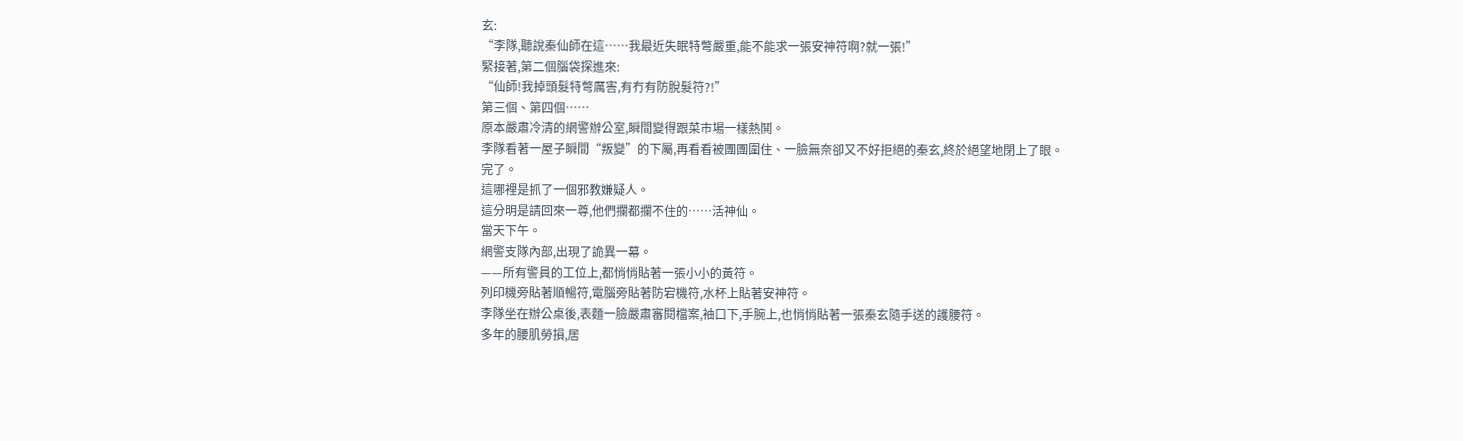玄:
“李隊,聽說秦仙師在這……我最近失眠特彆嚴重,能不能求一張安神符啊?就一張!”
緊接著,第二個腦袋探進來:
“仙師!我掉頭髮特彆厲害,有冇有防脫髮符?!”
第三個、第四個……
原本嚴肅冷清的網警辦公室,瞬間變得跟菜市場一樣熱鬨。
李隊看著一屋子瞬間“叛變”的下屬,再看看被團團圍住、一臉無奈卻又不好拒絕的秦玄,終於絕望地閉上了眼。
完了。
這哪裡是抓了一個邪教嫌疑人。
這分明是請回來一尊,他們攔都攔不住的……活神仙。
當天下午。
網警支隊內部,出現了詭異一幕。
——所有警員的工位上,都悄悄貼著一張小小的黃符。
列印機旁貼著順暢符,電腦旁貼著防宕機符,水杯上貼著安神符。
李隊坐在辦公桌後,表麵一臉嚴肅審閱檔案,袖口下,手腕上,也悄悄貼著一張秦玄隨手送的護腰符。
多年的腰肌勞損,居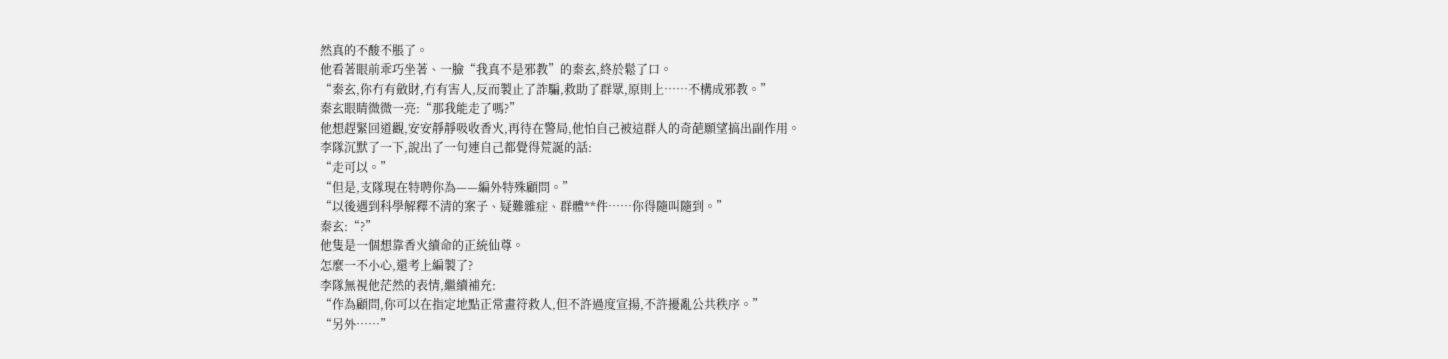然真的不酸不脹了。
他看著眼前乖巧坐著、一臉“我真不是邪教”的秦玄,終於鬆了口。
“秦玄,你冇有斂財,冇有害人,反而製止了詐騙,救助了群眾,原則上……不構成邪教。”
秦玄眼睛微微一亮:“那我能走了嗎?”
他想趕緊回道觀,安安靜靜吸收香火,再待在警局,他怕自己被這群人的奇葩願望搞出副作用。
李隊沉默了一下,說出了一句連自己都覺得荒誕的話:
“走可以。”
“但是,支隊現在特聘你為——編外特殊顧問。”
“以後遇到科學解釋不清的案子、疑難雜症、群體**件……你得隨叫隨到。”
秦玄:“?”
他隻是一個想靠香火續命的正統仙尊。
怎麼一不小心,還考上編製了?
李隊無視他茫然的表情,繼續補充:
“作為顧問,你可以在指定地點正常畫符救人,但不許過度宣揚,不許擾亂公共秩序。”
“另外……”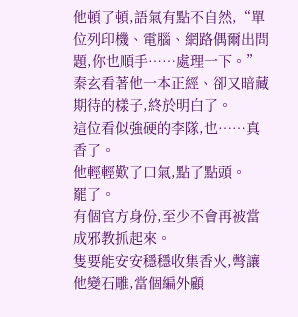他頓了頓,語氣有點不自然,“單位列印機、電腦、網路偶爾出問題,你也順手……處理一下。”
秦玄看著他一本正經、卻又暗藏期待的樣子,終於明白了。
這位看似強硬的李隊,也……真香了。
他輕輕歎了口氣,點了點頭。
罷了。
有個官方身份,至少不會再被當成邪教抓起來。
隻要能安安穩穩收集香火,彆讓他變石雕,當個編外顧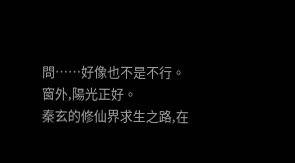問……好像也不是不行。
窗外,陽光正好。
秦玄的修仙界求生之路,在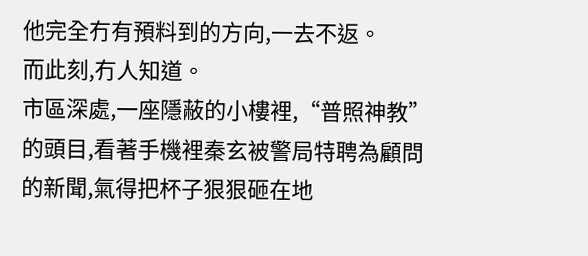他完全冇有預料到的方向,一去不返。
而此刻,冇人知道。
市區深處,一座隱蔽的小樓裡,“普照神教”的頭目,看著手機裡秦玄被警局特聘為顧問的新聞,氣得把杯子狠狠砸在地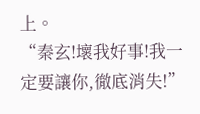上。
“秦玄!壞我好事!我一定要讓你,徹底消失!”